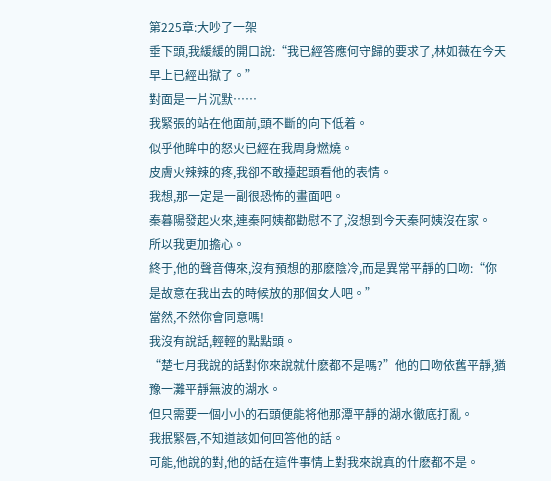第225章:大吵了一架
垂下頭,我緩緩的開口說:“我已經答應何守歸的要求了,林如薇在今天早上已經出獄了。”
對面是一片沉默……
我緊張的站在他面前,頭不斷的向下低着。
似乎他眸中的怒火已經在我周身燃燒。
皮膚火辣辣的疼,我卻不敢擡起頭看他的表情。
我想,那一定是一副很恐怖的畫面吧。
秦暮陽發起火來,連秦阿姨都勸慰不了,沒想到今天秦阿姨沒在家。
所以我更加擔心。
終于,他的聲音傳來,沒有預想的那麽陰冷,而是異常平靜的口吻:“你是故意在我出去的時候放的那個女人吧。”
當然,不然你會同意嗎!
我沒有說話,輕輕的點點頭。
“楚七月我說的話對你來說就什麽都不是嗎?”他的口吻依舊平靜,猶豫一灘平靜無波的湖水。
但只需要一個小小的石頭便能将他那潭平靜的湖水徹底打亂。
我抿緊唇,不知道該如何回答他的話。
可能,他說的對,他的話在這件事情上對我來說真的什麽都不是。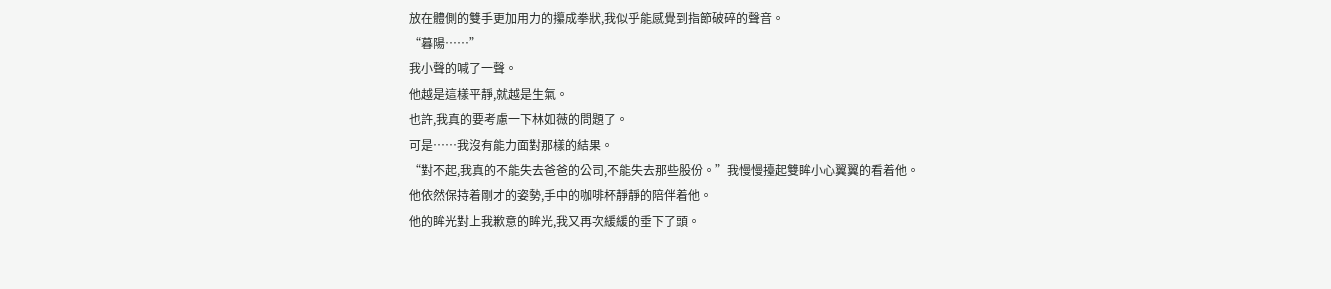放在體側的雙手更加用力的攥成拳狀,我似乎能感覺到指節破碎的聲音。
“暮陽……”
我小聲的喊了一聲。
他越是這樣平靜,就越是生氣。
也許,我真的要考慮一下林如薇的問題了。
可是……我沒有能力面對那樣的結果。
“對不起,我真的不能失去爸爸的公司,不能失去那些股份。”我慢慢擡起雙眸小心翼翼的看着他。
他依然保持着剛才的姿勢,手中的咖啡杯靜靜的陪伴着他。
他的眸光對上我歉意的眸光,我又再次緩緩的垂下了頭。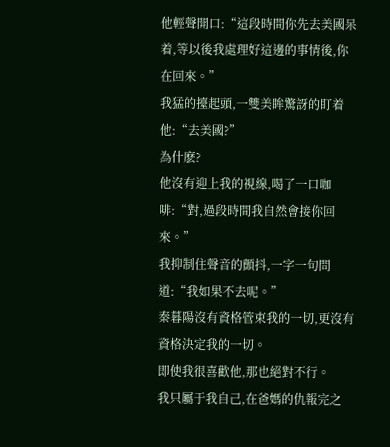他輕聲開口:“這段時間你先去美國呆着,等以後我處理好這邊的事情後,你在回來。”
我猛的擡起頭,一雙美眸驚訝的盯着他:“去美國?”
為什麽?
他沒有迎上我的視線,喝了一口咖啡:“對,過段時間我自然會接你回來。”
我抑制住聲音的顫抖,一字一句問道:“我如果不去呢。”
秦暮陽沒有資格管束我的一切,更沒有資格決定我的一切。
即使我很喜歡他,那也絕對不行。
我只屬于我自己,在爸媽的仇報完之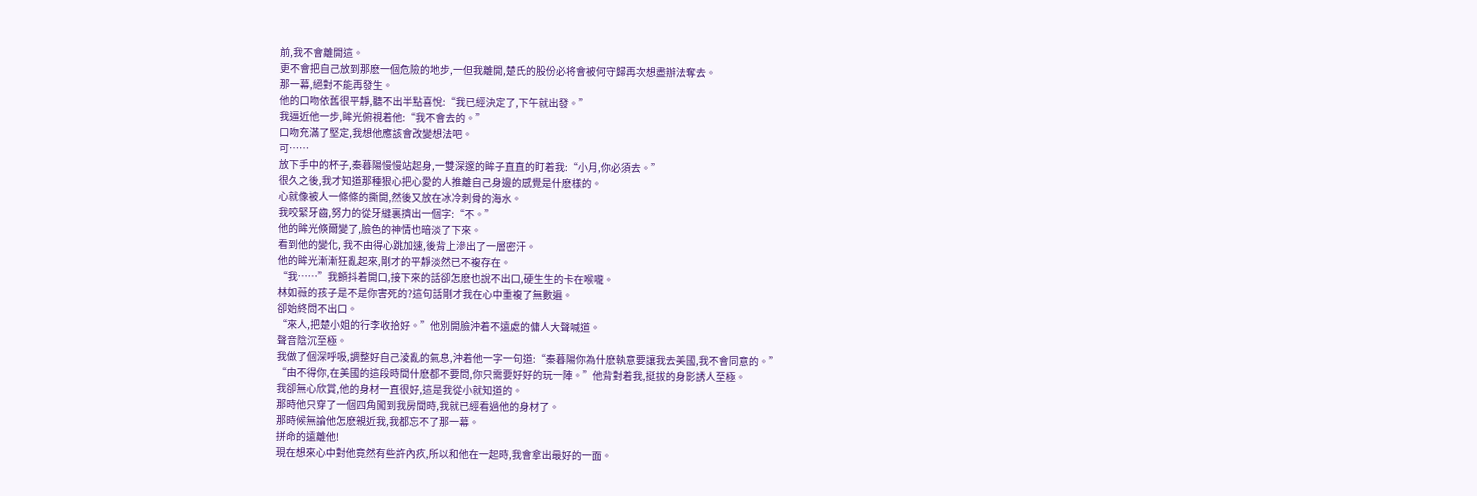前,我不會離開這。
更不會把自己放到那麽一個危險的地步,一但我離開,楚氏的股份必将會被何守歸再次想盡辦法奪去。
那一幕,絕對不能再發生。
他的口吻依舊很平靜,聽不出半點喜悅:“我已經決定了,下午就出發。”
我逼近他一步,眸光俯視着他:“我不會去的。”
口吻充滿了堅定,我想他應該會改變想法吧。
可……
放下手中的杯子,秦暮陽慢慢站起身,一雙深邃的眸子直直的盯着我:“小月,你必須去。”
很久之後,我才知道那種狠心把心愛的人推離自己身邊的感覺是什麽樣的。
心就像被人一條條的撕開,然後又放在冰冷刺骨的海水。
我咬緊牙齒,努力的從牙縫裏擠出一個字:“不。”
他的眸光倏爾變了,臉色的神情也暗淡了下來。
看到他的變化, 我不由得心跳加速,後背上滲出了一層密汗。
他的眸光漸漸狂亂起來,剛才的平靜淡然已不複存在。
“我……”我顫抖着開口,接下來的話卻怎麽也說不出口,硬生生的卡在喉嚨。
林如薇的孩子是不是你害死的?這句話剛才我在心中重複了無數遍。
卻始終問不出口。
“來人,把楚小姐的行李收拾好。”他別開臉沖着不遠處的傭人大聲喊道。
聲音陰沉至極。
我做了個深呼吸,調整好自己淩亂的氣息,沖着他一字一句道:“秦暮陽你為什麽執意要讓我去美國,我不會同意的。”
“由不得你,在美國的這段時間什麽都不要問,你只需要好好的玩一陣。”他背對着我,挺拔的身影誘人至極。
我卻無心欣賞,他的身材一直很好,這是我從小就知道的。
那時他只穿了一個四角闖到我房間時,我就已經看過他的身材了。
那時候無論他怎麽親近我,我都忘不了那一幕。
拼命的遠離他!
現在想來心中對他竟然有些許內疚,所以和他在一起時,我會拿出最好的一面。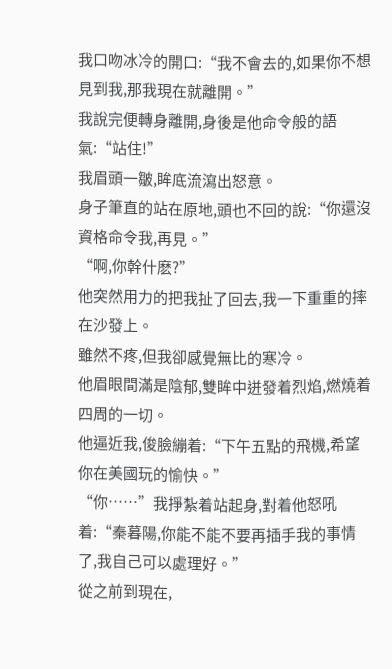我口吻冰冷的開口:“我不會去的,如果你不想見到我,那我現在就離開。”
我說完便轉身離開,身後是他命令般的語氣:“站住!”
我眉頭一皺,眸底流瀉出怒意。
身子筆直的站在原地,頭也不回的說:“你還沒資格命令我,再見。”
“啊,你幹什麽?”
他突然用力的把我扯了回去,我一下重重的摔在沙發上。
雖然不疼,但我卻感覺無比的寒冷。
他眉眼間滿是陰郁,雙眸中迸發着烈焰,燃燒着四周的一切。
他逼近我,俊臉繃着:“下午五點的飛機,希望你在美國玩的愉快。”
“你……”我掙紮着站起身,對着他怒吼着:“秦暮陽,你能不能不要再插手我的事情了,我自己可以處理好。”
從之前到現在,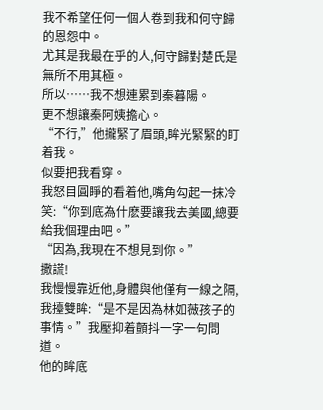我不希望任何一個人卷到我和何守歸的恩怨中。
尤其是我最在乎的人,何守歸對楚氏是無所不用其極。
所以……我不想連累到秦暮陽。
更不想讓秦阿姨擔心。
“不行,”他攏緊了眉頭,眸光緊緊的盯着我。
似要把我看穿。
我怒目圓睜的看着他,嘴角勾起一抹冷笑:“你到底為什麽要讓我去美國,總要給我個理由吧。”
“因為,我現在不想見到你。”
撒謊!
我慢慢靠近他,身體與他僅有一線之隔,我擡雙眸:“是不是因為林如薇孩子的事情。”我壓抑着顫抖一字一句問道。
他的眸底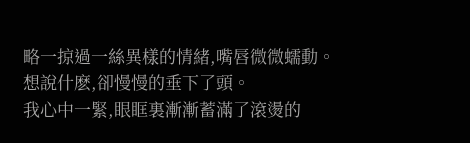略一掠過一絲異樣的情緒,嘴唇微微蠕動。
想說什麽,卻慢慢的垂下了頭。
我心中一緊,眼眶裏漸漸蓄滿了滾燙的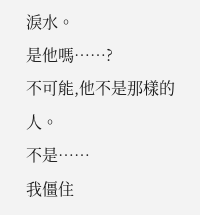淚水。
是他嗎……?
不可能,他不是那樣的人。
不是……
我僵住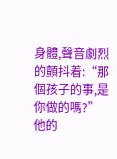身體,聲音劇烈的顫抖着:“那個孩子的事,是你做的嗎?”
他的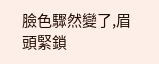臉色驟然變了,眉頭緊鎖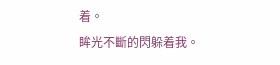着。
眸光不斷的閃躲着我。